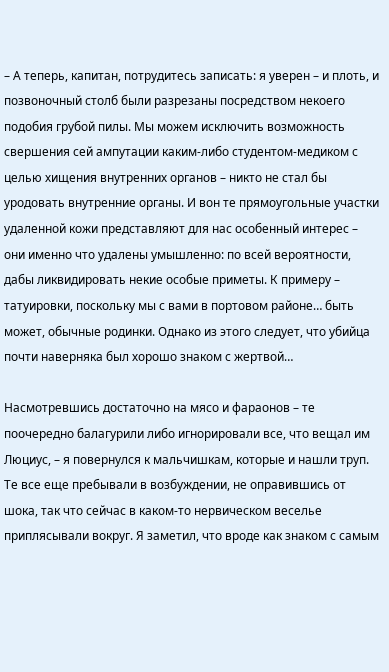– А теперь, капитан, потрудитесь записать: я уверен – и плоть, и позвоночный столб были разрезаны посредством некоего подобия грубой пилы. Мы можем исключить возможность свершения сей ампутации каким-либо студентом-медиком с целью хищения внутренних органов – никто не стал бы уродовать внутренние органы. И вон те прямоугольные участки удаленной кожи представляют для нас особенный интерес – они именно что удалены умышленно: по всей вероятности, дабы ликвидировать некие особые приметы. К примеру – татуировки, поскольку мы с вами в портовом районе… быть может, обычные родинки. Однако из этого следует, что убийца почти наверняка был хорошо знаком с жертвой…

Насмотревшись достаточно на мясо и фараонов – те поочередно балагурили либо игнорировали все, что вещал им Люциус, – я повернулся к мальчишкам, которые и нашли труп. Те все еще пребывали в возбуждении, не оправившись от шока, так что сейчас в каком-то нервическом веселье приплясывали вокруг. Я заметил, что вроде как знаком с самым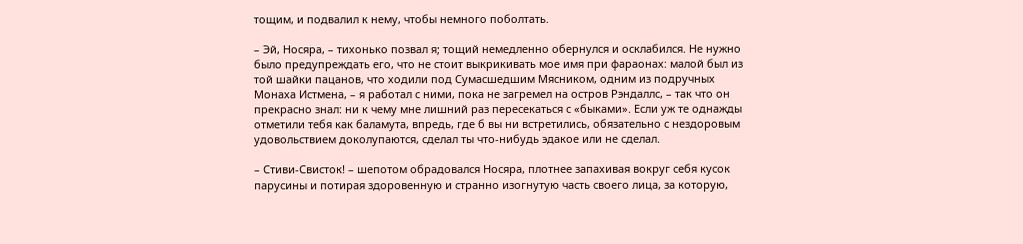тощим, и подвалил к нему, чтобы немного поболтать.

– Эй, Носяра, – тихонько позвал я; тощий немедленно обернулся и осклабился. Не нужно было предупреждать его, что не стоит выкрикивать мое имя при фараонах: малой был из той шайки пацанов, что ходили под Сумасшедшим Мясником, одним из подручных Монаха Истмена, – я работал с ними, пока не загремел на остров Рэндаллс, – так что он прекрасно знал: ни к чему мне лишний раз пересекаться с «быками». Если уж те однажды отметили тебя как баламута, впредь, где б вы ни встретились, обязательно с нездоровым удовольствием доколупаются, сделал ты что-нибудь эдакое или не сделал.

– Стиви-Свисток! – шепотом обрадовался Носяра, плотнее запахивая вокруг себя кусок парусины и потирая здоровенную и странно изогнутую часть своего лица, за которую,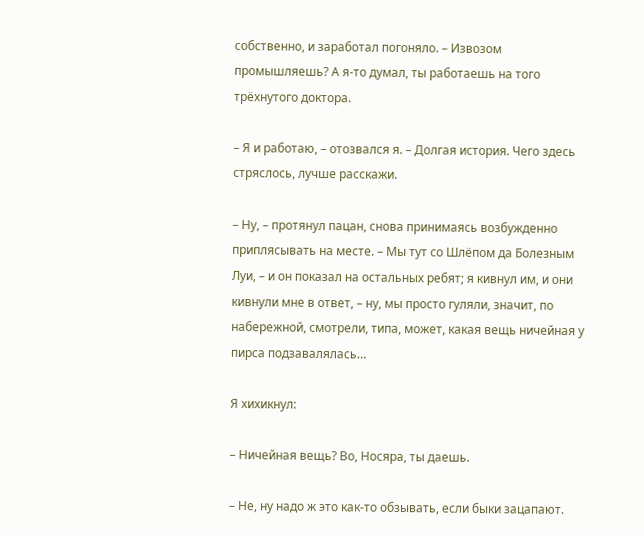собственно, и заработал погоняло. – Извозом промышляешь? А я-то думал, ты работаешь на того трёхнутого доктора.

– Я и работаю, – отозвался я. – Долгая история. Чего здесь стряслось, лучше расскажи.

– Ну, – протянул пацан, снова принимаясь возбужденно приплясывать на месте. – Мы тут со Шлёпом да Болезным Луи, – и он показал на остальных ребят; я кивнул им, и они кивнули мне в ответ, – ну, мы просто гуляли, значит, по набережной, смотрели, типа, может, какая вещь ничейная у пирса подзавалялась…

Я хихикнул:

– Ничейная вещь? Во, Носяра, ты даешь.

– Не, ну надо ж это как-то обзывать, если быки зацапают.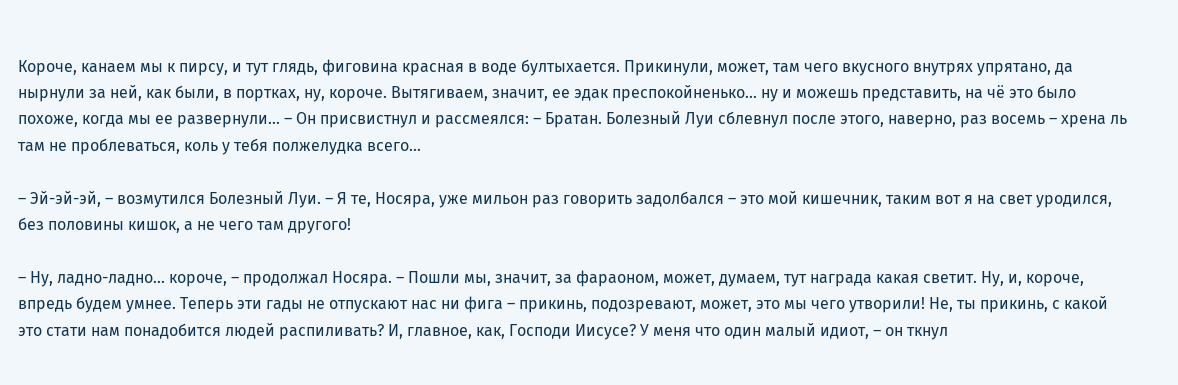Короче, канаем мы к пирсу, и тут глядь, фиговина красная в воде бултыхается. Прикинули, может, там чего вкусного внутрях упрятано, да нырнули за ней, как были, в портках, ну, короче. Вытягиваем, значит, ее эдак преспокойненько… ну и можешь представить, на чё это было похоже, когда мы ее развернули… – Он присвистнул и рассмеялся: – Братан. Болезный Луи сблевнул после этого, наверно, раз восемь – хрена ль там не проблеваться, коль у тебя полжелудка всего…

– Эй-эй-эй, – возмутился Болезный Луи. – Я те, Носяра, уже мильон раз говорить задолбался – это мой кишечник, таким вот я на свет уродился, без половины кишок, а не чего там другого!

– Ну, ладно-ладно… короче, – продолжал Носяра. – Пошли мы, значит, за фараоном, может, думаем, тут награда какая светит. Ну, и, короче, впредь будем умнее. Теперь эти гады не отпускают нас ни фига – прикинь, подозревают, может, это мы чего утворили! Не, ты прикинь, с какой это стати нам понадобится людей распиливать? И, главное, как, Господи Иисусе? У меня что один малый идиот, – он ткнул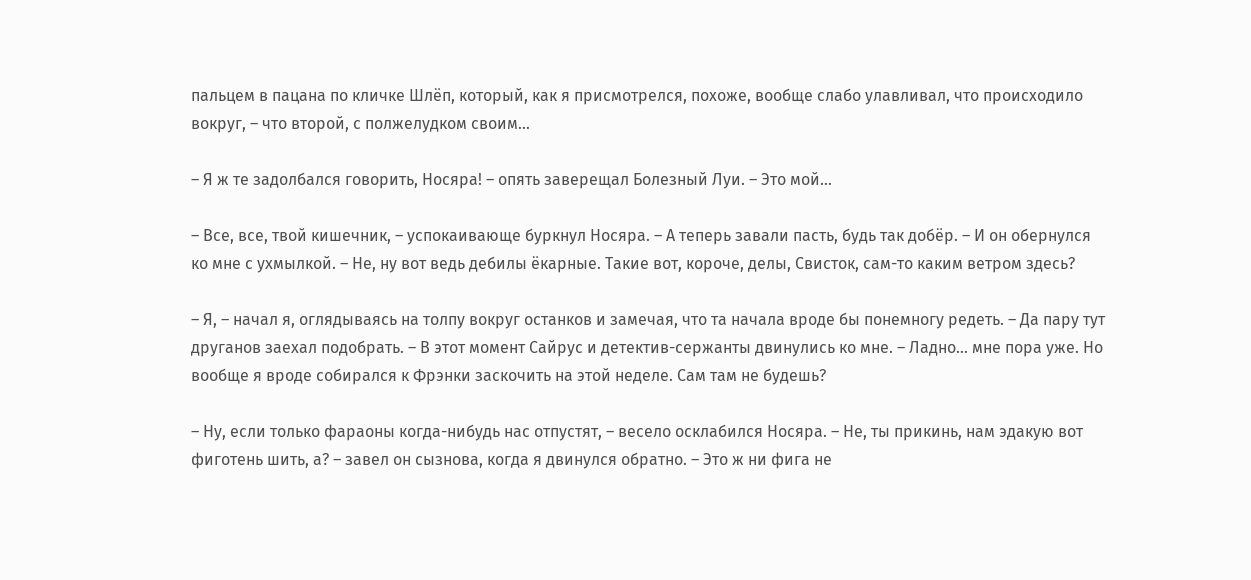пальцем в пацана по кличке Шлёп, который, как я присмотрелся, похоже, вообще слабо улавливал, что происходило вокруг, – что второй, с полжелудком своим…

– Я ж те задолбался говорить, Носяра! – опять заверещал Болезный Луи. – Это мой…

– Все, все, твой кишечник, – успокаивающе буркнул Носяра. – А теперь завали пасть, будь так добёр. – И он обернулся ко мне с ухмылкой. – Не, ну вот ведь дебилы ёкарные. Такие вот, короче, делы, Свисток, сам-то каким ветром здесь?

– Я, – начал я, оглядываясь на толпу вокруг останков и замечая, что та начала вроде бы понемногу редеть. – Да пару тут друганов заехал подобрать. – В этот момент Сайрус и детектив-сержанты двинулись ко мне. – Ладно… мне пора уже. Но вообще я вроде собирался к Фрэнки заскочить на этой неделе. Сам там не будешь?

– Ну, если только фараоны когда-нибудь нас отпустят, – весело осклабился Носяра. – Не, ты прикинь, нам эдакую вот фиготень шить, а? – завел он сызнова, когда я двинулся обратно. – Это ж ни фига не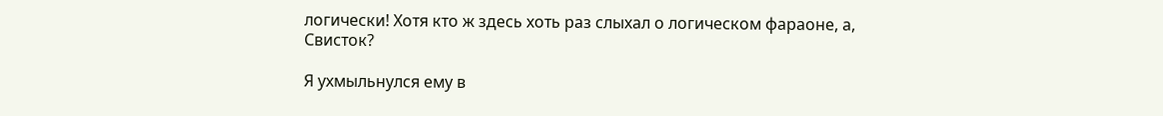логически! Хотя кто ж здесь хоть раз слыхал о логическом фараоне, а, Свисток?

Я ухмыльнулся ему в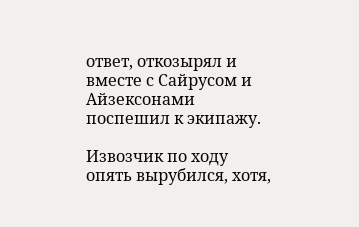ответ, откозырял и вместе с Сайрусом и Айзексонами поспешил к экипажу.

Извозчик по ходу опять вырубился, хотя,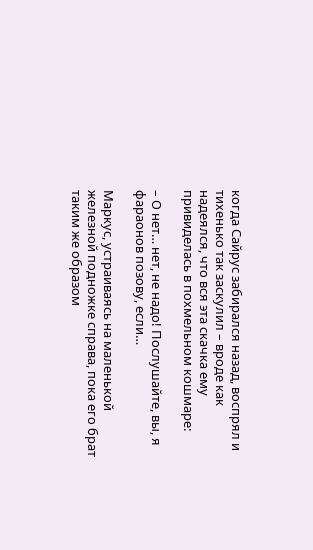когда Сайрус забирался назад, воспрял и тихенько так заскулил – вроде как надеялся, что вся эта скачка ему привиделась в похмельном кошмаре:

– О нет… нет, не надо! Послушайте, вы, я фараонов позову, если…

Маркус, устраиваясь на маленькой железной подножке справа, пока его брат таким же образом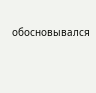обосновывался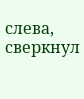слева, сверкнул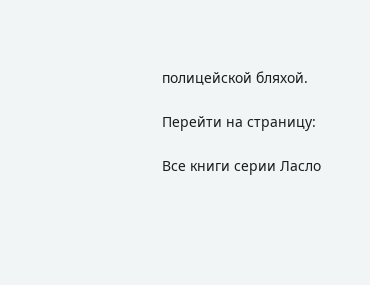полицейской бляхой.

Перейти на страницу:

Все книги серии Ласло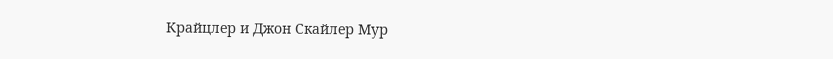Крайцлер и Джон Скайлер Мур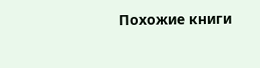Похожие книги